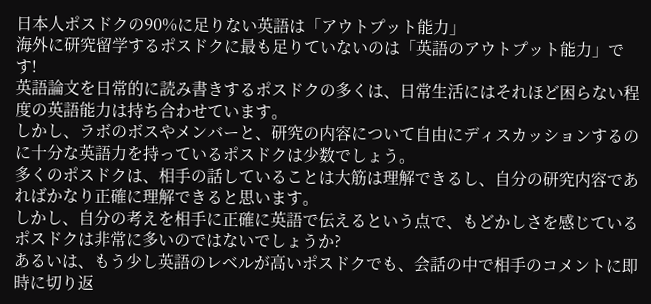日本人ポスドクの90%に足りない英語は「アウトプット能力」
海外に研究留学するポスドクに最も足りていないのは「英語のアウトプット能力」です!
英語論文を日常的に読み書きするポスドクの多くは、日常生活にはそれほど困らない程度の英語能力は持ち合わせています。
しかし、ラボのボスやメンバーと、研究の内容について自由にディスカッションするのに十分な英語力を持っているポスドクは少数でしょう。
多くのポスドクは、相手の話していることは大筋は理解できるし、自分の研究内容であればかなり正確に理解できると思います。
しかし、自分の考えを相手に正確に英語で伝えるという点で、もどかしさを感じているポスドクは非常に多いのではないでしょうか?
あるいは、もう少し英語のレベルが高いポスドクでも、会話の中で相手のコメントに即時に切り返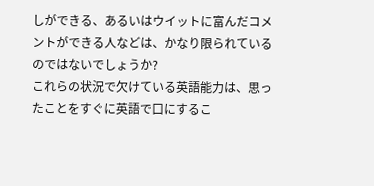しができる、あるいはウイットに富んだコメントができる人などは、かなり限られているのではないでしょうか?
これらの状況で欠けている英語能力は、思ったことをすぐに英語で口にするこ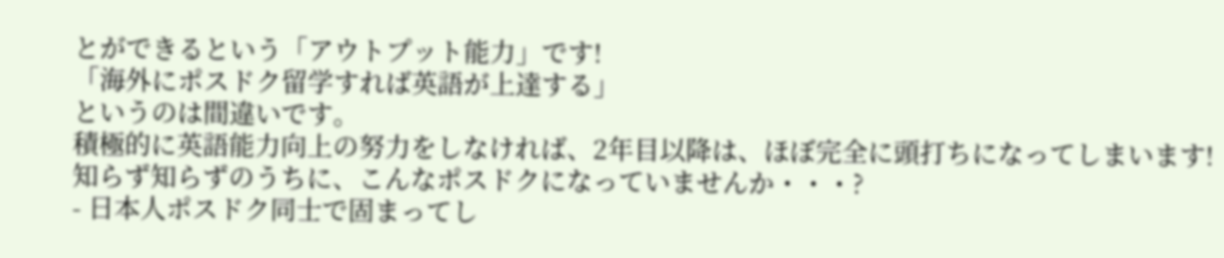とができるという「アウトプット能力」です!
「海外にポスドク留学すれば英語が上達する」
というのは間違いです。
積極的に英語能力向上の努力をしなければ、2年目以降は、ほぼ完全に頭打ちになってしまいます!
知らず知らずのうちに、こんなポスドクになっていませんか・・・?
- 日本人ポスドク同士で固まってし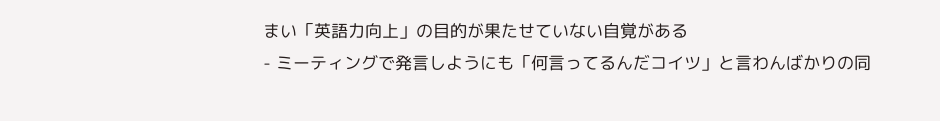まい「英語力向上」の目的が果たせていない自覚がある
- ミーティングで発言しようにも「何言ってるんだコイツ」と言わんばかりの同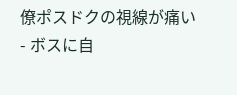僚ポスドクの視線が痛い
- ボスに自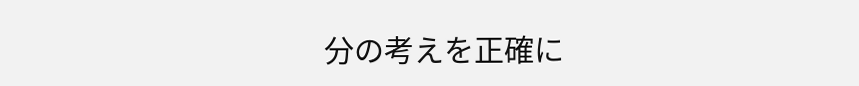分の考えを正確に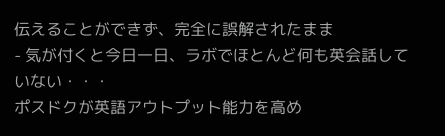伝えることができず、完全に誤解されたまま
- 気が付くと今日一日、ラボでほとんど何も英会話していない・・・
ポスドクが英語アウトプット能力を高め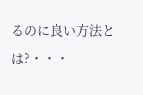るのに良い方法とは?・・・